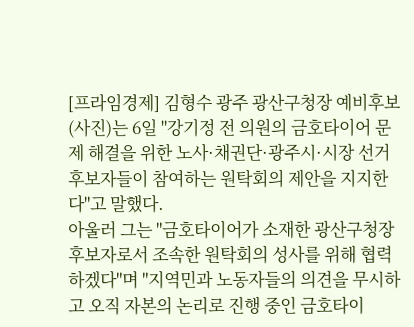[프라임경제] 김형수 광주 광산구청장 예비후보(사진)는 6일 "강기정 전 의원의 금호타이어 문제 해결을 위한 노사·채권단·광주시·시장 선거 후보자들이 참여하는 원탁회의 제안을 지지한다"고 말했다.
아울러 그는 "금호타이어가 소재한 광산구청장 후보자로서 조속한 원탁회의 성사를 위해 협력하겠다"며 "지역민과 노동자들의 의견을 무시하고 오직 자본의 논리로 진행 중인 금호타이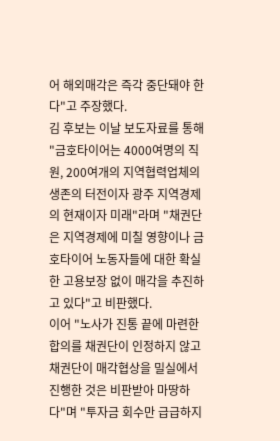어 해외매각은 즉각 중단돼야 한다"고 주장했다.
김 후보는 이날 보도자료를 통해 "금호타이어는 4000여명의 직원, 200여개의 지역협력업체의 생존의 터전이자 광주 지역경제의 현재이자 미래"라며 "채권단은 지역경제에 미칠 영향이나 금호타이어 노동자들에 대한 확실한 고용보장 없이 매각을 추진하고 있다"고 비판했다.
이어 "노사가 진통 끝에 마련한 합의를 채권단이 인정하지 않고 채권단이 매각협상을 밀실에서 진행한 것은 비판받아 마땅하다"며 "투자금 회수만 급급하지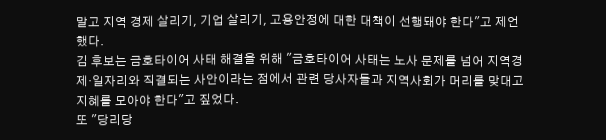말고 지역 경제 살리기, 기업 살리기, 고용안정에 대한 대책이 선행돼야 한다"고 제언했다.
김 후보는 금호타이어 사태 해결을 위해 "금호타이어 사태는 노사 문제를 넘어 지역경제·일자리와 직결되는 사안이라는 점에서 관련 당사자들과 지역사회가 머리를 맞대고 지혜를 모아야 한다"고 짚었다.
또 "당리당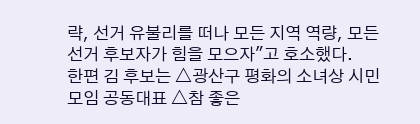략, 선거 유불리를 떠나 모든 지역 역량, 모든 선거 후보자가 힘을 모으자"고 호소했다.
한편 김 후보는 △광산구 평화의 소녀상 시민 모임 공동대표 △참 좋은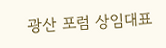광산 포럼 상임대표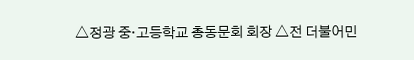△정광 중·고등학교 총동문회 회장 △전 더불어민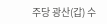주당 광산(갑) 수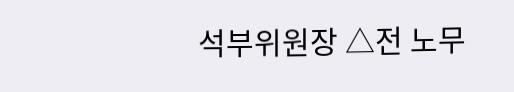석부위원장 △전 노무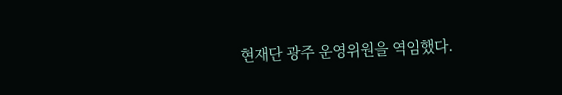현재단 광주 운영위원을 역임했다.